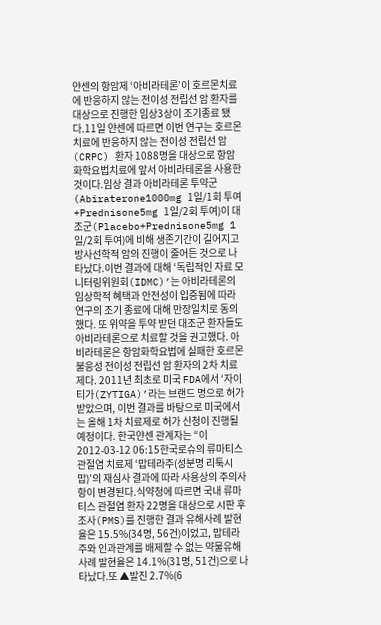얀센의 항암제 ‘아비라테론’이 호르몬치료에 반응하지 않는 전이성 전립선 암 환자를 대상으로 진행한 임상3상이 조기종료 됐다.11일 얀센에 따르면 이번 연구는 호르몬치료에 반응하지 않는 전이성 전립선 암(CRPC) 환자 1088명을 대상으로 항암화학요법치료에 앞서 아비라테론을 사용한 것이다.임상 결과 아비라테론 투약군(Abiraterone1000mg 1일/1회 투여+Prednisone5mg 1일/2회 투여)이 대조군(Placebo+Prednisone5mg 1일/2회 투여)에 비해 생존기간이 길어지고 방사선학적 암의 진행이 줄어든 것으로 나타났다.이번 결과에 대해 ‘독립적인 자료 모니터링위원회(IDMC)’는 아비라테론의 임상학적 혜택과 안전성이 입증됨에 따라 연구의 조기 종료에 대해 만장일치로 동의했다. 또 위약을 투약 받던 대조군 환자들도 아비라테론으로 치료할 것을 권고했다. 아비라테론은 항암화학요법에 실패한 호르몬 불응성 전이성 전립선 암 환자의 2차 치료제다. 2011년 최초로 미국 FDA에서 ‘자이티가(ZYTIGA)’라는 브랜드 명으로 허가 받았으며, 이번 결과를 바탕으로 미국에서는 올해 1차 치료제로 허가 신청이 진행될 예정이다. 한국얀센 관계자는 “이
2012-03-12 06:15한국로슈의 류마티스관절염 치료제 ‘맙테라주(성분명 리툭시맙)’의 재심사 결과에 따라 사용상의 주의사항이 변경된다.식약청에 따르면 국내 류마티스 관절염 환자 22명을 대상으로 시판 후 조사(PMS)를 진행한 결과 유해사례 발현율은 15.5%(34명, 56건)이었고, 맙테라주와 인과관계를 배제할 수 없는 약물유해사례 발현율은 14.1%(31명, 51건)으로 나타났다.또 ▲발진 2.7%(6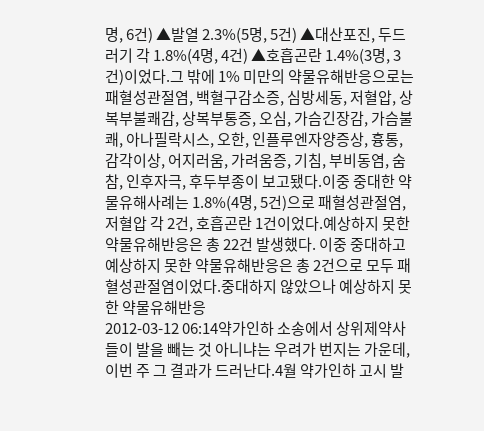명, 6건) ▲발열 2.3%(5명, 5건) ▲대산포진, 두드러기 각 1.8%(4명, 4건) ▲호흡곤란 1.4%(3명, 3건)이었다.그 밖에 1% 미만의 약물유해반응으로는 패혈성관절염, 백혈구감소증, 심방세동, 저혈압, 상복부불쾌감, 상복부통증, 오심, 가슴긴장감, 가슴불쾌, 아나필락시스, 오한, 인플루엔자양증상, 흉통, 감각이상, 어지러움, 가려움증, 기침, 부비동염, 숨참, 인후자극, 후두부종이 보고됐다.이중 중대한 약물유해사례는 1.8%(4명, 5건)으로 패혈성관절염, 저혈압 각 2건, 호흡곤란 1건이었다.예상하지 못한 약물유해반응은 총 22건 발생했다. 이중 중대하고 예상하지 못한 약물유해반응은 총 2건으로 모두 패혈성관절염이었다.중대하지 않았으나 예상하지 못한 약물유해반응
2012-03-12 06:14약가인하 소송에서 상위제약사들이 발을 빼는 것 아니냐는 우려가 번지는 가운데, 이번 주 그 결과가 드러난다.4월 약가인하 고시 발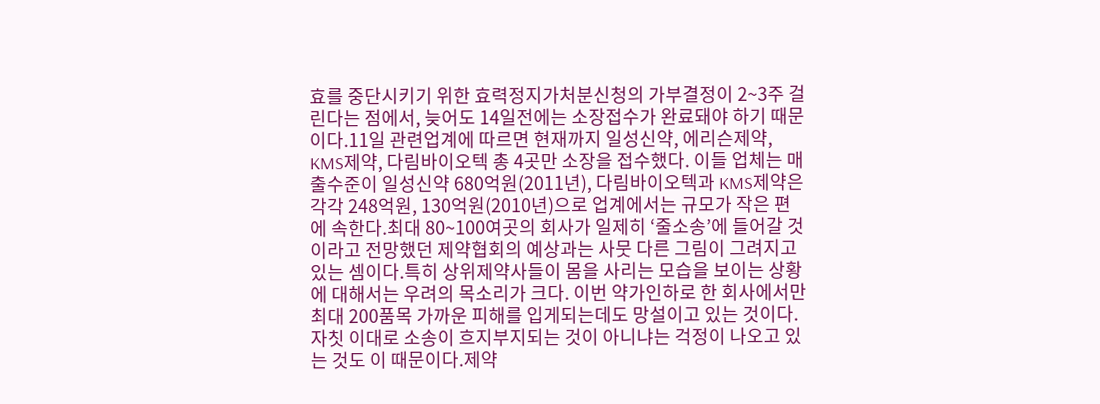효를 중단시키기 위한 효력정지가처분신청의 가부결정이 2~3주 걸린다는 점에서, 늦어도 14일전에는 소장접수가 완료돼야 하기 때문이다.11일 관련업계에 따르면 현재까지 일성신약, 에리슨제약, KMS제약, 다림바이오텍 총 4곳만 소장을 접수했다. 이들 업체는 매출수준이 일성신약 680억원(2011년), 다림바이오텍과 KMS제약은 각각 248억원, 130억원(2010년)으로 업계에서는 규모가 작은 편에 속한다.최대 80~100여곳의 회사가 일제히 ‘줄소송’에 들어갈 것이라고 전망했던 제약협회의 예상과는 사뭇 다른 그림이 그려지고 있는 셈이다.특히 상위제약사들이 몸을 사리는 모습을 보이는 상황에 대해서는 우려의 목소리가 크다. 이번 약가인하로 한 회사에서만 최대 200품목 가까운 피해를 입게되는데도 망설이고 있는 것이다. 자칫 이대로 소송이 흐지부지되는 것이 아니냐는 걱정이 나오고 있는 것도 이 때문이다.제약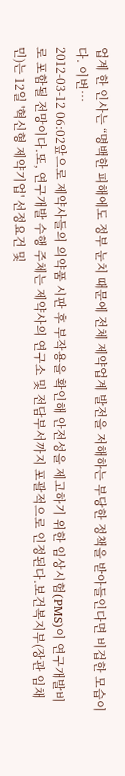업계 한 인사는 “명백한 피해에도 정부 눈치 때문에 전체 제약업계 발전을 저해하는 부당한 정책을 받아들인다면 비겁한 모습이다. 이번…
2012-03-12 06:02앞으로 제약사들의 의약품 시판 후 부작용을 확인해 안전성을 제고하기 위한 임상시험(PMS)이 연구개발비로 포함될 전망이다.또, 연구개발 수행 주체는 제약사의 연구소 및 전담부서까지 포괄적으로 인정된다.보건복지부(장관 임채민)는 12일 '혁신형 제약기업' 선정요건 및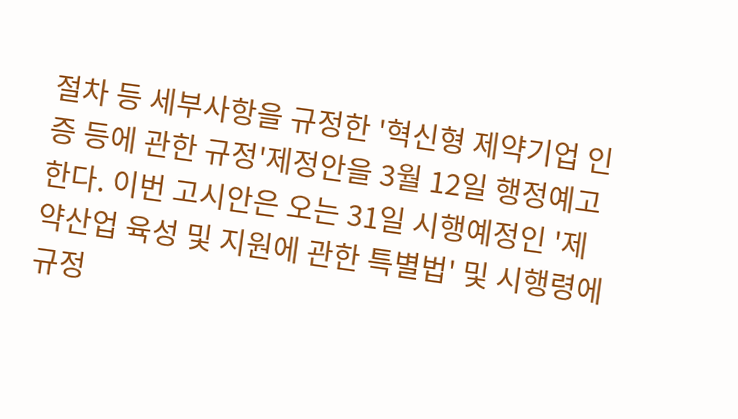절차 등 세부사항을 규정한 '혁신형 제약기업 인증 등에 관한 규정'제정안을 3월 12일 행정예고한다. 이번 고시안은 오는 31일 시행예정인 '제약산업 육성 및 지원에 관한 특별법' 및 시행령에 규정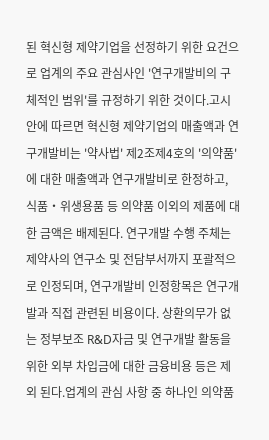된 혁신형 제약기업을 선정하기 위한 요건으로 업계의 주요 관심사인 '연구개발비의 구체적인 범위'를 규정하기 위한 것이다.고시안에 따르면 혁신형 제약기업의 매출액과 연구개발비는 '약사법' 제2조제4호의 '의약품'에 대한 매출액과 연구개발비로 한정하고, 식품‧위생용품 등 의약품 이외의 제품에 대한 금액은 배제된다. 연구개발 수행 주체는 제약사의 연구소 및 전담부서까지 포괄적으로 인정되며, 연구개발비 인정항목은 연구개발과 직접 관련된 비용이다. 상환의무가 없는 정부보조 R&D자금 및 연구개발 활동을 위한 외부 차입금에 대한 금융비용 등은 제외 된다.업계의 관심 사항 중 하나인 의약품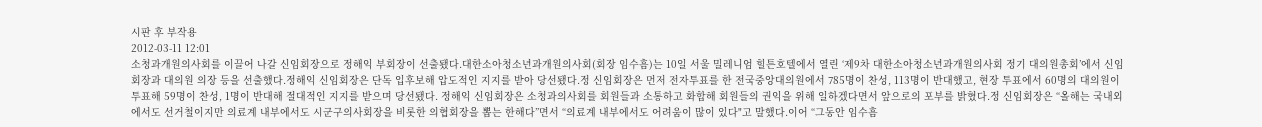시판 후 부작용
2012-03-11 12:01
소청과개원의사회를 이끌어 나갈 신임회장으로 정해익 부회장이 선출됐다.대한소아청소년과개원의사회(회장 임수흠)는 10일 서울 밀레니엄 힐튼호텔에서 열린 ‘제9차 대한소아청소년과개원의사회 정기 대의원총회’에서 신임회장과 대의원 의장 등을 선출했다.정해익 신임회장은 단독 입후보해 압도적인 지지를 받아 당선됐다.정 신임회장은 먼저 전자투표를 한 전국중앙대의원에서 785명이 찬성, 113명이 반대했고, 현장 투표에서 60명의 대의원이 투표해 59명이 찬성, 1명이 반대해 절대적인 지지를 받으며 당선됐다. 정해익 신임회장은 소청과의사회를 회원들과 소통하고 화합해 회원들의 권익을 위해 일하겠다면서 앞으로의 포부를 밝혔다.정 신임회장은 “올해는 국내외에서도 선거철이지만 의료계 내부에서도 시군구의사회장을 비롯한 의협회장을 뽑는 한해다”면서 “의료계 내부에서도 어려움이 많이 있다"고 말했다.이어 “그동안 임수흠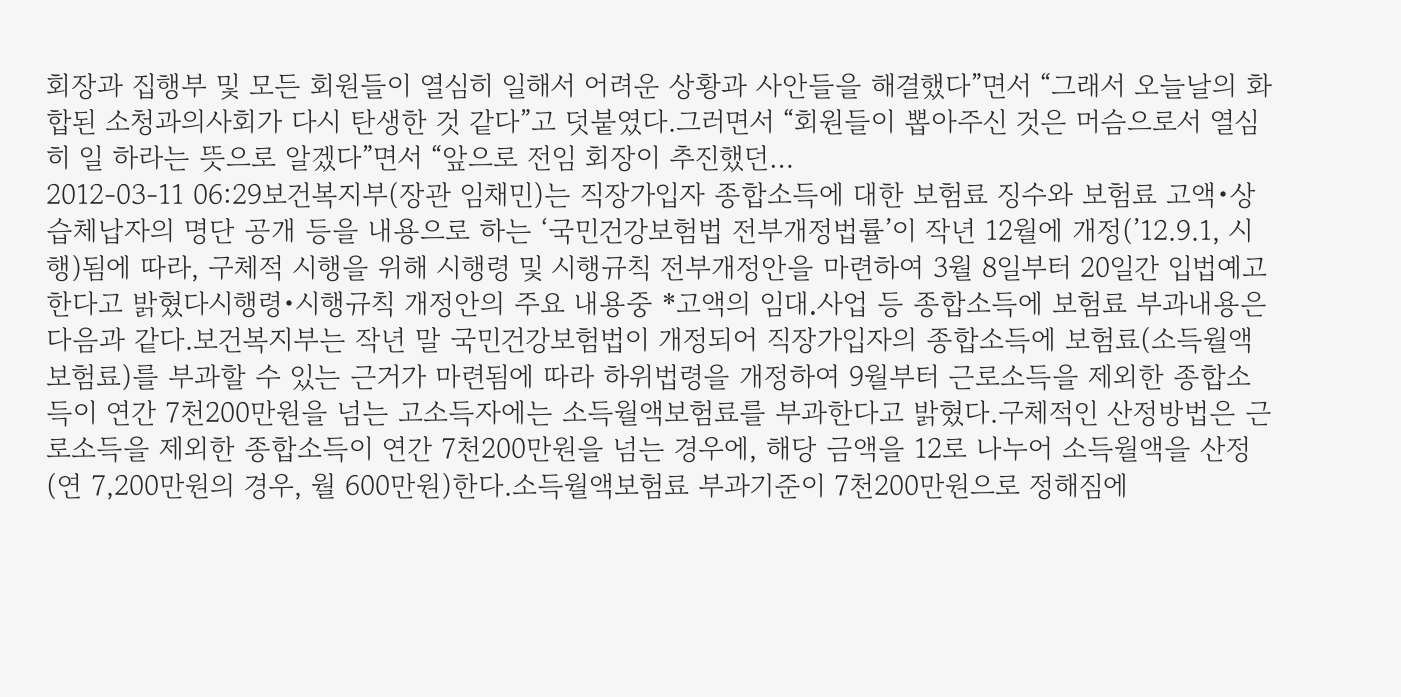회장과 집행부 및 모든 회원들이 열심히 일해서 어려운 상황과 사안들을 해결했다”면서 “그래서 오늘날의 화합된 소청과의사회가 다시 탄생한 것 같다”고 덧붙였다.그러면서 “회원들이 뽑아주신 것은 머슴으로서 열심히 일 하라는 뜻으로 알겠다”면서 “앞으로 전임 회장이 추진했던…
2012-03-11 06:29보건복지부(장관 임채민)는 직장가입자 종합소득에 대한 보험료 징수와 보험료 고액•상습체납자의 명단 공개 등을 내용으로 하는 ‘국민건강보험법 전부개정법률’이 작년 12월에 개정(’12.9.1, 시행)됨에 따라, 구체적 시행을 위해 시행령 및 시행규칙 전부개정안을 마련하여 3월 8일부터 20일간 입법예고 한다고 밝혔다시행령•시행규칙 개정안의 주요 내용중 *고액의 임대․사업 등 종합소득에 보험료 부과내용은 다음과 같다.보건복지부는 작년 말 국민건강보험법이 개정되어 직장가입자의 종합소득에 보험료(소득월액보험료)를 부과할 수 있는 근거가 마련됨에 따라 하위법령을 개정하여 9월부터 근로소득을 제외한 종합소득이 연간 7천200만원을 넘는 고소득자에는 소득월액보험료를 부과한다고 밝혔다.구체적인 산정방법은 근로소득을 제외한 종합소득이 연간 7천200만원을 넘는 경우에, 해당 금액을 12로 나누어 소득월액을 산정(연 7,200만원의 경우, 월 600만원)한다.소득월액보험료 부과기준이 7천200만원으로 정해짐에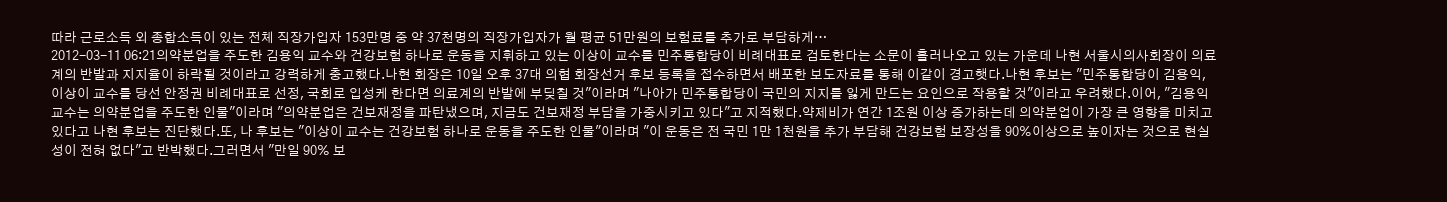따라 근로소득 외 종합소득이 있는 전체 직장가입자 153만명 중 약 37천명의 직장가입자가 월 평균 51만원의 보험료를 추가로 부담하게…
2012-03-11 06:21의약분업을 주도한 김용익 교수와 건강보험 하나로 운동을 지휘하고 있는 이상이 교수를 민주통합당이 비례대표로 검토한다는 소문이 흘러나오고 있는 가운데 나현 서울시의사회장이 의료계의 반발과 지지율이 하락될 것이라고 강력하게 충고했다.나현 회장은 10일 오후 37대 의협 회장선거 후보 등록을 접수하면서 배포한 보도자료를 통해 이같이 경고햇다.나현 후보는 "민주통합당이 김용익, 이상이 교수를 당선 안정권 비례대표로 선정, 국회로 입성케 한다면 의료계의 반발에 부딪칠 것"이라며 "나아가 민주통합당이 국민의 지지를 잃게 만드는 요인으로 작용할 것"이라고 우려했다.이어, "김용익 교수는 의약분업을 주도한 인물"이라며 "의약분업은 건보재정을 파탄냈으며, 지금도 건보재정 부담을 가중시키고 있다"고 지적했다.약제비가 연간 1조원 이상 증가하는데 의약분업이 가장 큰 영향을 미치고 있다고 나현 후보는 진단했다.또, 나 후보는 "이상이 교수는 건강보험 하나로 운동을 주도한 인물"이라며 "이 운동은 전 국민 1만 1천원을 추가 부담해 건강보험 보장성을 90%이상으로 높이자는 것으로 현실성이 전혀 없다"고 반박했다.그러면서 "만일 90% 보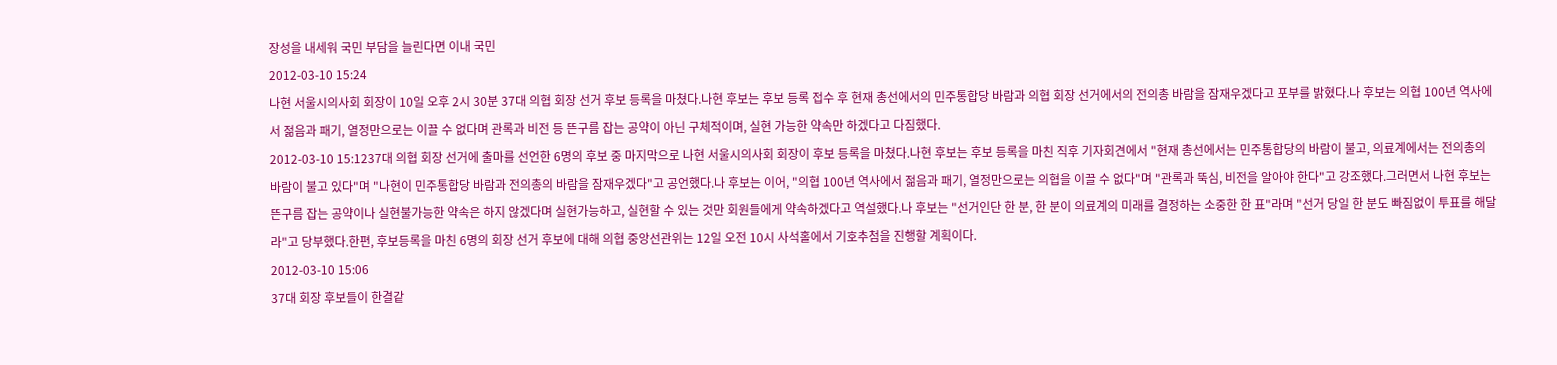장성을 내세워 국민 부담을 늘린다면 이내 국민
2012-03-10 15:24
나현 서울시의사회 회장이 10일 오후 2시 30분 37대 의협 회장 선거 후보 등록을 마쳤다.나현 후보는 후보 등록 접수 후 현재 총선에서의 민주통합당 바람과 의협 회장 선거에서의 전의총 바람을 잠재우겠다고 포부를 밝혔다.나 후보는 의협 100년 역사에서 젊음과 패기, 열정만으로는 이끌 수 없다며 관록과 비전 등 뜬구름 잡는 공약이 아닌 구체적이며, 실현 가능한 약속만 하겠다고 다짐했다.
2012-03-10 15:1237대 의협 회장 선거에 출마를 선언한 6명의 후보 중 마지막으로 나현 서울시의사회 회장이 후보 등록을 마쳤다.나현 후보는 후보 등록을 마친 직후 기자회견에서 "현재 총선에서는 민주통합당의 바람이 불고, 의료계에서는 전의총의 바람이 불고 있다"며 "나현이 민주통합당 바람과 전의총의 바람을 잠재우겠다"고 공언했다.나 후보는 이어, "의협 100년 역사에서 젊음과 패기, 열정만으로는 의협을 이끌 수 없다"며 "관록과 뚝심, 비전을 알아야 한다"고 강조했다.그러면서 나현 후보는 뜬구름 잡는 공약이나 실현불가능한 약속은 하지 않겠다며 실현가능하고, 실현할 수 있는 것만 회원들에게 약속하겠다고 역설했다.나 후보는 "선거인단 한 분, 한 분이 의료계의 미래를 결정하는 소중한 한 표"라며 "선거 당일 한 분도 빠짐없이 투표를 해달라"고 당부했다.한편, 후보등록을 마친 6명의 회장 선거 후보에 대해 의협 중앙선관위는 12일 오전 10시 사석홀에서 기호추첨을 진행할 계획이다.
2012-03-10 15:06
37대 회장 후보들이 한결같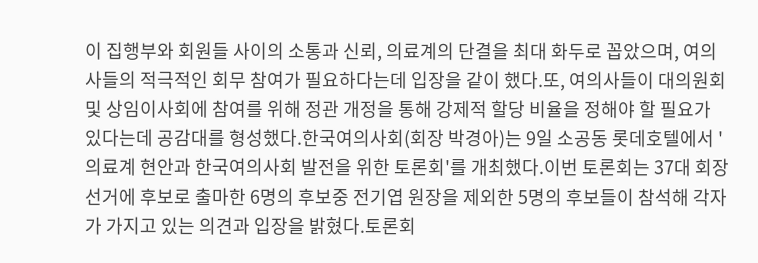이 집행부와 회원들 사이의 소통과 신뢰, 의료계의 단결을 최대 화두로 꼽았으며, 여의사들의 적극적인 회무 참여가 필요하다는데 입장을 같이 했다.또, 여의사들이 대의원회 및 상임이사회에 참여를 위해 정관 개정을 통해 강제적 할당 비율을 정해야 할 필요가 있다는데 공감대를 형성했다.한국여의사회(회장 박경아)는 9일 소공동 롯데호텔에서 '의료계 현안과 한국여의사회 발전을 위한 토론회'를 개최했다.이번 토론회는 37대 회장선거에 후보로 출마한 6명의 후보중 전기엽 원장을 제외한 5명의 후보들이 참석해 각자가 가지고 있는 의견과 입장을 밝혔다.토론회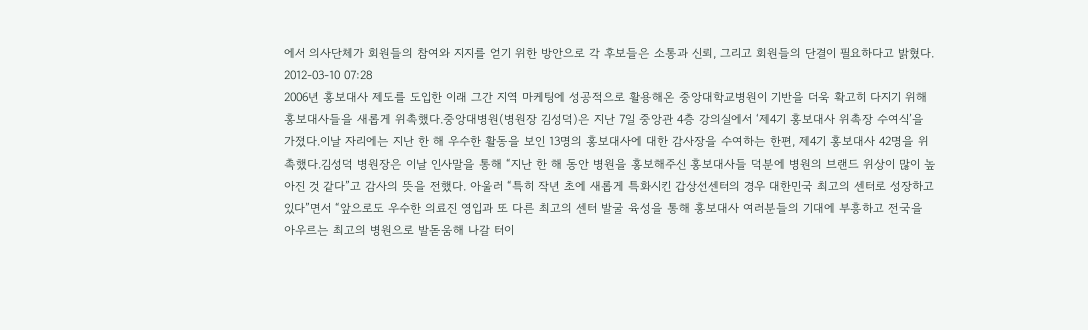에서 의사단체가 회원들의 참여와 지지를 얻기 위한 방안으로 각 후보들은 소통과 신뢰, 그리고 회원들의 단결이 필요하다고 밝혔다.
2012-03-10 07:28
2006년 홍보대사 제도를 도입한 이래 그간 지역 마케팅에 성공적으로 활용해온 중앙대학교병원이 기반을 더욱 확고히 다지기 위해 홍보대사들을 새롭게 위촉했다.중앙대병원(병원장 김성덕)은 지난 7일 중앙관 4층 강의실에서 ‘제4기 홍보대사 위촉장 수여식’을 가졌다.이날 자리에는 지난 한 해 우수한 활동을 보인 13명의 홍보대사에 대한 감사장을 수여하는 한편, 제4기 홍보대사 42명을 위촉했다.김성덕 병원장은 이날 인사말을 통해 “지난 한 해 동안 병원을 홍보해주신 홍보대사들 덕분에 병원의 브랜드 위상이 많이 높아진 것 같다”고 감사의 뜻을 전했다. 아울러 “특히 작년 초에 새롭게 특화시킨 갑상선센터의 경우 대한민국 최고의 센터로 성장하고 있다”면서 “앞으로도 우수한 의료진 영입과 또 다른 최고의 센터 발굴 육성을 통해 홍보대사 여러분들의 기대에 부흥하고 전국을 아우르는 최고의 병원으로 발돋움해 나갈 터이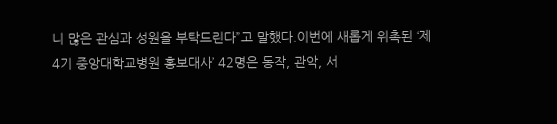니 많은 관심과 성원을 부탁드린다”고 말했다.이번에 새롭게 위촉된 ‘제4기 중앙대학교병원 홍보대사’ 42명은 동작, 관악, 서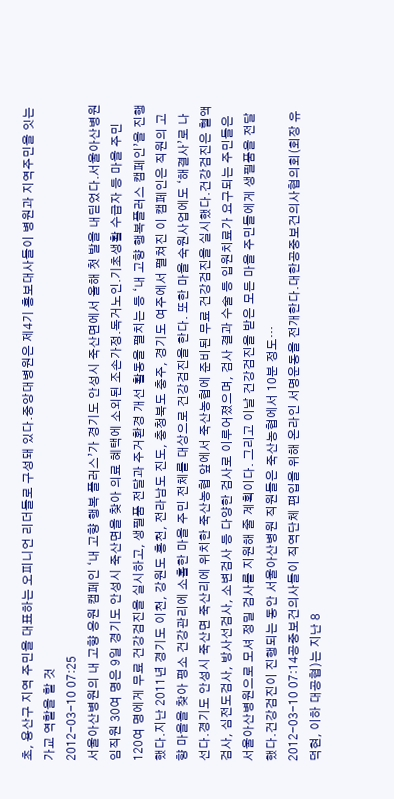초, 용산구 지역 주민을 대표하는 오피니언 리더들로 구성돼 있다.중앙대병원은 제4기 홍보대사들이 병원과 지역주민을 잇는 가교 역할을 할 것
2012-03-10 07:25
서울아산병원의 내 고향 응원 캠페인 ‘내 고향 행복 플러스’가 경기도 안성시 죽산면에서 올해 첫 발을 내딛었다.서울아산병원 임직원 30여 명은 9일 경기도 안성시 죽산면을 찾아 의료 혜택에 소외된 조손가정․독거노인․기초생활 수급자 등 마을 주민 120여 명에게 무료 건강검진을 실시하고, 생필품 전달과 주거환경 개선 활동을 펼치는 등 ‘내 고향 행복플러스 캠페인’을 진행했다.지난 2011년 경기도 이천, 강원도 홍천, 전라남도 진도, 충청북도 충주, 경기도 여주에서 펼쳐진 이 캠페인은 직원의 고향 마을을 찾아 평소 건강관리에 소홀한 마을 주민 전체를 대상으로 건강검진을 한다. 또한 마을 숙원사업에도 ‘해결사’로 나선다.경기도 안성시 죽산면 죽산리에 위치한 죽산농협 앞에서 죽산농협에 준비된 무료 건강검진을 실시했다.건강검진은 혈액검사, 심전도검사, 방사선검사, 소변검사 등 다양한 검사로 이루어졌으며, 검사 결과 수술 등 입원치료가 요구되는 주민들은 서울아산병원으로 모셔 정밀 검사를 지원해 줄 계획이다. 그리고 이날 건강검진을 받은 모든 마을 주민들에게 생필품을 전달했다.건강검진이 진행되는 동안 서울아산병원 직원들은 죽산농협에서 10분 정도…
2012-03-10 07:14공중보건의사들이 직역단체 편입을 위해 온라인 서명운동을 전개한다.대한공중보건의사협의회(회장 유덕현, 이하 대공협)는 지난 8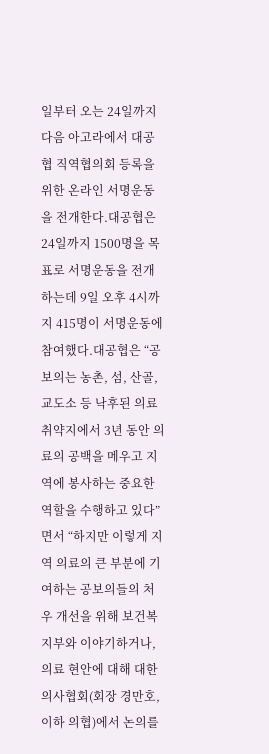일부터 오는 24일까지 다음 아고라에서 대공협 직역협의회 등록을 위한 온라인 서명운동을 전개한다.대공협은 24일까지 1500명을 목표로 서명운동을 전개하는데 9일 오후 4시까지 415명이 서명운동에 참여했다.대공협은 “공보의는 농촌, 섬, 산골, 교도소 등 낙후된 의료취약지에서 3년 동안 의료의 공백을 메우고 지역에 봉사하는 중요한 역할을 수행하고 있다”면서 “하지만 이렇게 지역 의료의 큰 부분에 기여하는 공보의들의 처우 개선을 위해 보건복지부와 이야기하거나, 의료 현안에 대해 대한의사협회(회장 경만호, 이하 의협)에서 논의를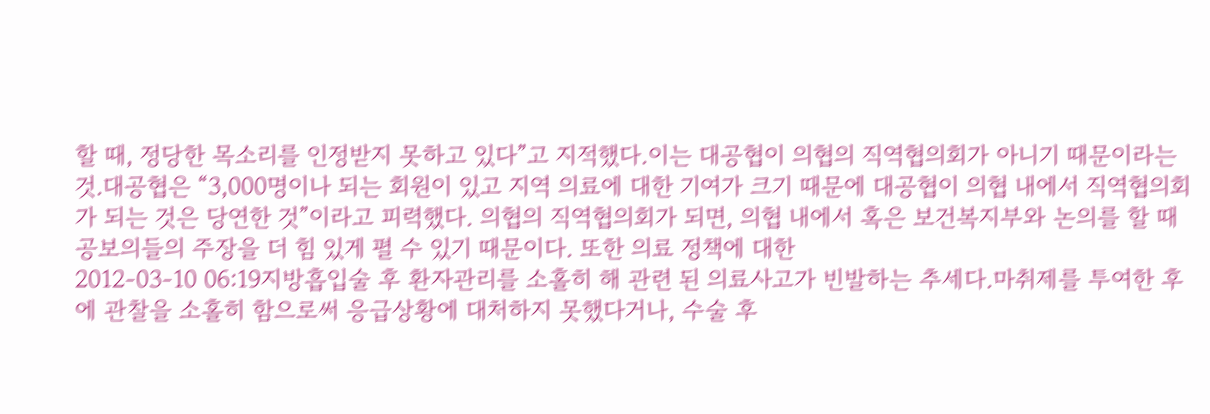할 때, 정당한 목소리를 인정받지 못하고 있다”고 지적했다.이는 대공협이 의협의 직역협의회가 아니기 때문이라는 것.대공협은 “3,000명이나 되는 회원이 있고 지역 의료에 대한 기여가 크기 때문에 대공협이 의협 내에서 직역협의회가 되는 것은 당연한 것”이라고 피력했다. 의협의 직역협의회가 되면, 의협 내에서 혹은 보건복지부와 논의를 할 때 공보의들의 주장을 더 힘 있게 펼 수 있기 때문이다. 또한 의료 정책에 대한
2012-03-10 06:19지방흡입술 후 환자관리를 소홀히 해 관련 된 의료사고가 빈발하는 추세다.마취제를 투여한 후에 관찰을 소홀히 함으로써 응급상황에 대처하지 못했다거나, 수술 후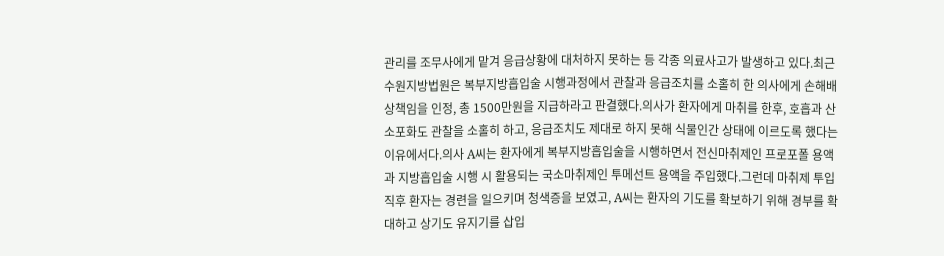관리를 조무사에게 맡겨 응급상황에 대처하지 못하는 등 각종 의료사고가 발생하고 있다.최근 수원지방법원은 복부지방흡입술 시행과정에서 관찰과 응급조치를 소홀히 한 의사에게 손해배상책임을 인정, 총 1500만원을 지급하라고 판결했다.의사가 환자에게 마취를 한후, 호흡과 산소포화도 관찰을 소홀히 하고, 응급조치도 제대로 하지 못해 식물인간 상태에 이르도록 했다는 이유에서다.의사 A씨는 환자에게 복부지방흡입술을 시행하면서 전신마취제인 프로포폴 용액과 지방흡입술 시행 시 활용되는 국소마취제인 투메선트 용액을 주입했다.그런데 마취제 투입 직후 환자는 경련을 일으키며 청색증을 보였고, A씨는 환자의 기도를 확보하기 위해 경부를 확대하고 상기도 유지기를 삽입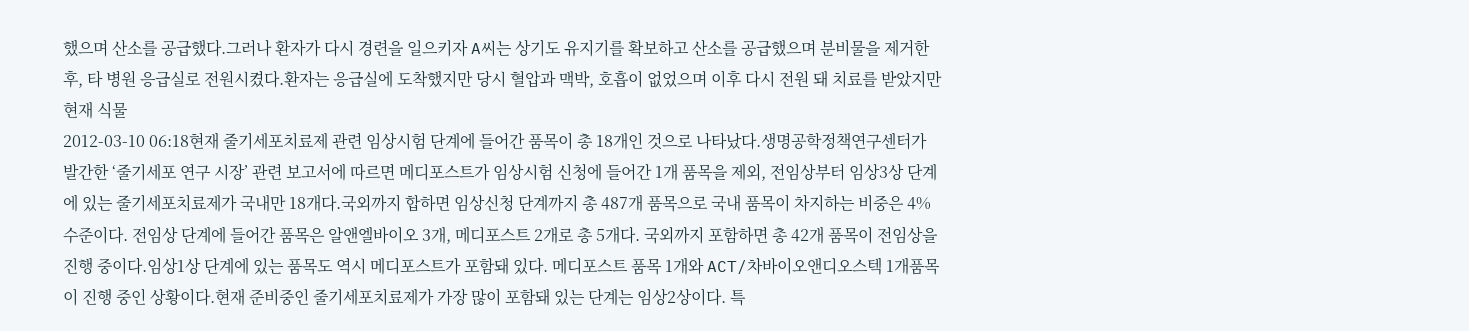했으며 산소를 공급했다.그러나 환자가 다시 경련을 일으키자 A씨는 상기도 유지기를 확보하고 산소를 공급했으며 분비물을 제거한 후, 타 병원 응급실로 전원시켰다.환자는 응급실에 도착했지만 당시 혈압과 맥박, 호흡이 없었으며 이후 다시 전원 돼 치료를 받았지만 현재 식물
2012-03-10 06:18현재 줄기세포치료제 관련 임상시험 단계에 들어간 품목이 총 18개인 것으로 나타났다.생명공학정책연구센터가 발간한 ‘줄기세포 연구 시장’ 관련 보고서에 따르면 메디포스트가 임상시험 신청에 들어간 1개 품목을 제외, 전임상부터 임상3상 단계에 있는 줄기세포치료제가 국내만 18개다.국외까지 합하면 임상신청 단계까지 총 487개 품목으로 국내 품목이 차지하는 비중은 4% 수준이다. 전임상 단계에 들어간 품목은 알앤엘바이오 3개, 메디포스트 2개로 총 5개다. 국외까지 포함하면 총 42개 품목이 전임상을 진행 중이다.임상1상 단계에 있는 품목도 역시 메디포스트가 포함돼 있다. 메디포스트 품목 1개와 ACT/차바이오앤디오스텍 1개품목이 진행 중인 상황이다.현재 준비중인 줄기세포치료제가 가장 많이 포함돼 있는 단계는 임상2상이다. 특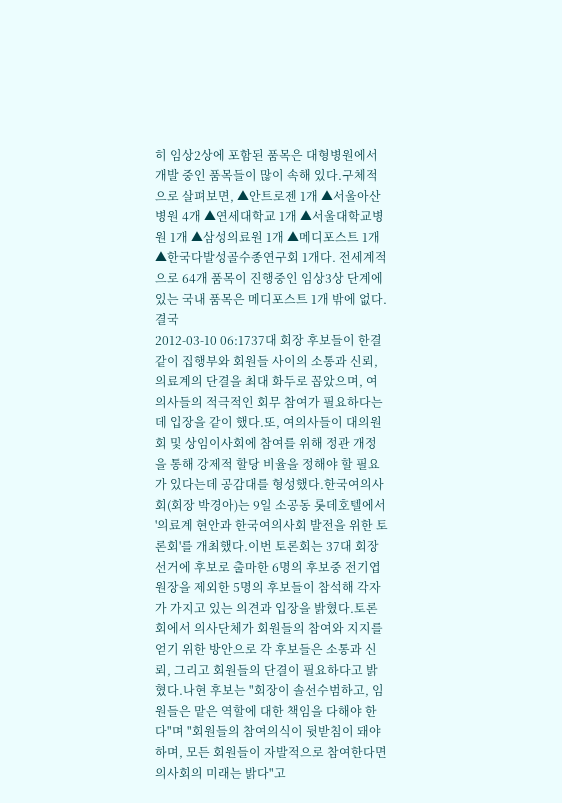히 임상2상에 포함된 품목은 대형병원에서 개발 중인 품목들이 많이 속해 있다.구체적으로 살펴보면, ▲안트로젠 1개 ▲서울아산병원 4개 ▲연세대학교 1개 ▲서울대학교병원 1개 ▲삼성의료원 1개 ▲메디포스트 1개 ▲한국다발성골수종연구회 1개다. 전세계적으로 64개 품목이 진행중인 임상3상 단계에 있는 국내 품목은 메디포스트 1개 밖에 없다. 결국
2012-03-10 06:1737대 회장 후보들이 한결같이 집행부와 회원들 사이의 소통과 신뢰, 의료계의 단결을 최대 화두로 꼽았으며, 여의사들의 적극적인 회무 참여가 필요하다는데 입장을 같이 했다.또, 여의사들이 대의원회 및 상임이사회에 참여를 위해 정관 개정을 통해 강제적 할당 비율을 정해야 할 필요가 있다는데 공감대를 형성했다.한국여의사회(회장 박경아)는 9일 소공동 롯데호텔에서 '의료계 현안과 한국여의사회 발전을 위한 토론회'를 개최했다.이번 토론회는 37대 회장선거에 후보로 출마한 6명의 후보중 전기엽 원장을 제외한 5명의 후보들이 참석해 각자가 가지고 있는 의견과 입장을 밝혔다.토론회에서 의사단체가 회원들의 참여와 지지를 얻기 위한 방안으로 각 후보들은 소통과 신뢰, 그리고 회원들의 단결이 필요하다고 밝혔다.나현 후보는 "회장이 솔선수범하고, 임원들은 맡은 역할에 대한 책임을 다해야 한다"며 "회원들의 참여의식이 뒷받침이 돼야 하며, 모든 회원들이 자발적으로 참여한다면 의사회의 미래는 밝다"고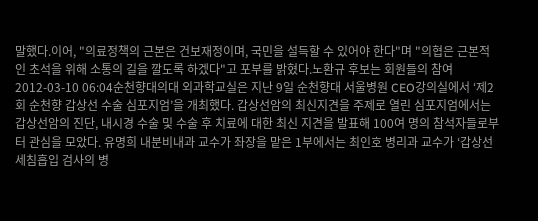말했다.이어, "의료정책의 근본은 건보재정이며, 국민을 설득할 수 있어야 한다"며 "의협은 근본적인 초석을 위해 소통의 길을 깔도록 하겠다"고 포부를 밝혔다.노환규 후보는 회원들의 참여
2012-03-10 06:04순천향대의대 외과학교실은 지난 9일 순천향대 서울병원 CEO강의실에서 ‘제2회 순천향 갑상선 수술 심포지엄’을 개최했다. 갑상선암의 최신지견을 주제로 열린 심포지엄에서는 갑상선암의 진단, 내시경 수술 및 수술 후 치료에 대한 최신 지견을 발표해 100여 명의 참석자들로부터 관심을 모았다. 유명희 내분비내과 교수가 좌장을 맡은 1부에서는 최인호 병리과 교수가 ‘갑상선 세침흡입 검사의 병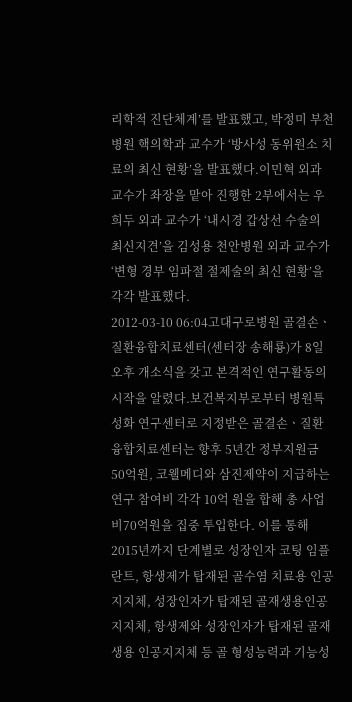리학적 진단체계’를 발표했고, 박정미 부천병원 핵의학과 교수가 ‘방사성 동위원소 치료의 최신 현황’을 발표했다.이민혁 외과 교수가 좌장을 맡아 진행한 2부에서는 우희두 외과 교수가 ‘내시경 갑상선 수술의 최신지견’을 김성용 천안병원 외과 교수가 ‘변형 경부 임파절 절제술의 최신 현황’을 각각 발표했다.
2012-03-10 06:04고대구로병원 골결손ㆍ질환융합치료센터(센터장 송해룡)가 8일 오후 개소식을 갖고 본격적인 연구활동의 시작을 알렸다.보건복지부로부터 병원특성화 연구센터로 지정받은 골결손ㆍ질환 융합치료센터는 향후 5년간 정부지원금 50억원, 코웰메디와 삼진제약이 지급하는 연구 참여비 각각 10억 원을 합해 총 사업비70억원을 집중 투입한다. 이를 통해 2015년까지 단계별로 성장인자 코팅 임플란트, 항생제가 탑재된 골수염 치료용 인공지지체, 성장인자가 탑재된 골재생용인공지지체, 항생제와 성장인자가 탑재된 골재생용 인공지지체 등 골 형성능력과 기능성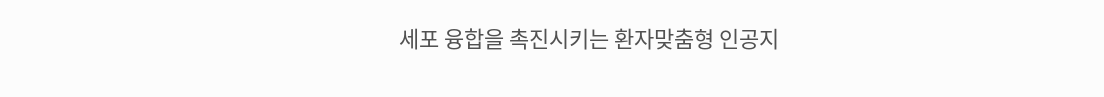세포 융합을 촉진시키는 환자맞춤형 인공지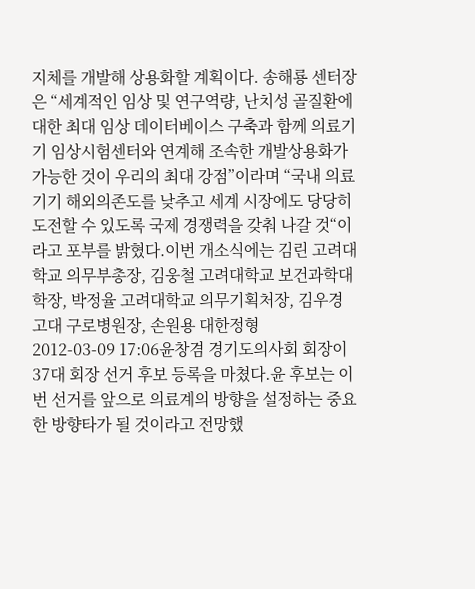지체를 개발해 상용화할 계획이다. 송해룡 센터장은 “세계적인 임상 및 연구역량, 난치성 골질환에 대한 최대 임상 데이터베이스 구축과 함께 의료기기 임상시험센터와 연계해 조속한 개발상용화가 가능한 것이 우리의 최대 강점”이라며 “국내 의료기기 해외의존도를 낮추고 세계 시장에도 당당히 도전할 수 있도록 국제 경쟁력을 갖춰 나갈 것“이라고 포부를 밝혔다.이번 개소식에는 김린 고려대학교 의무부총장, 김웅철 고려대학교 보건과학대학장, 박정율 고려대학교 의무기획처장, 김우경 고대 구로병원장, 손원용 대한정형
2012-03-09 17:06윤창겸 경기도의사회 회장이 37대 회장 선거 후보 등록을 마쳤다.윤 후보는 이번 선거를 앞으로 의료계의 방향을 설정하는 중요한 방향타가 될 것이라고 전망했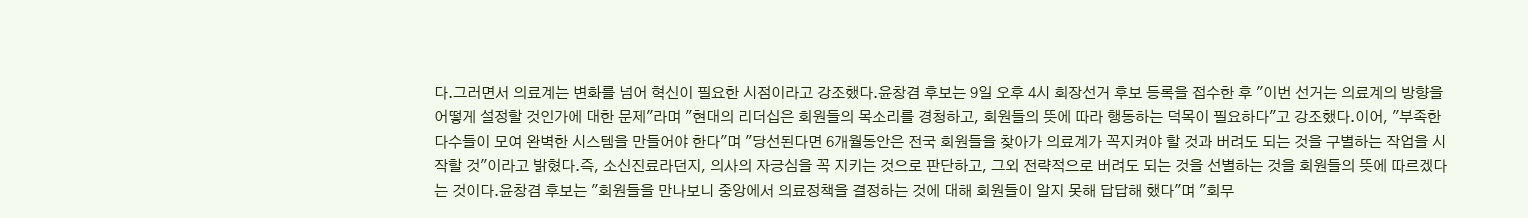다.그러면서 의료계는 변화를 넘어 혁신이 필요한 시점이라고 강조했다.윤창겸 후보는 9일 오후 4시 회장선거 후보 등록을 접수한 후 "이번 선거는 의료계의 방향을 어떻게 설정할 것인가에 대한 문제"라며 "현대의 리더십은 회원들의 목소리를 경청하고, 회원들의 뜻에 따라 행동하는 덕목이 필요하다"고 강조했다.이어, "부족한 다수들이 모여 완벽한 시스템을 만들어야 한다"며 "당선된다면 6개월동안은 전국 회원들을 찾아가 의료계가 꼭지켜야 할 것과 버려도 되는 것을 구별하는 작업을 시작할 것"이라고 밝혔다.즉, 소신진료라던지, 의사의 자긍심을 꼭 지키는 것으로 판단하고, 그외 전략적으로 버려도 되는 것을 선별하는 것을 회원들의 뜻에 따르겠다는 것이다.윤창겸 후보는 "회원들을 만나보니 중앙에서 의료정책을 결정하는 것에 대해 회원들이 알지 못해 답답해 했다"며 "회무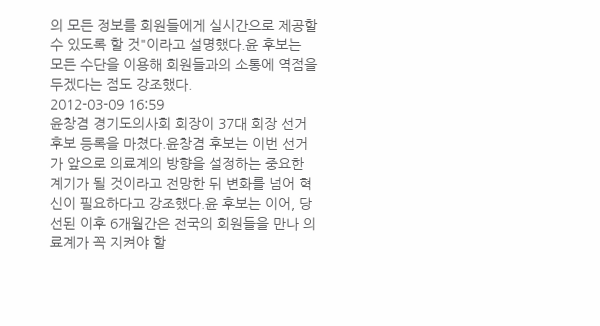의 모든 정보를 회원들에게 실시간으로 제공할 수 있도록 할 것"이라고 설명했다.윤 후보는 모든 수단을 이용해 회원들과의 소통에 역점을 두겠다는 점도 강조했다.
2012-03-09 16:59
윤창겸 경기도의사회 회장이 37대 회장 선거 후보 등록을 마쳤다.윤창겸 후보는 이번 선거가 앞으로 의료계의 방향을 설정하는 중요한 계기가 될 것이라고 전망한 뒤 변화를 넘어 혁신이 필요하다고 강조했다.윤 후보는 이어, 당선된 이후 6개월간은 전국의 회원들을 만나 의료계가 꼭 지켜야 할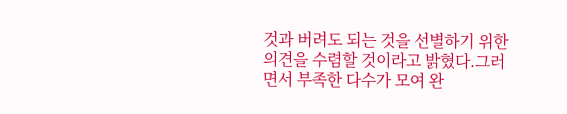것과 버려도 되는 것을 선별하기 위한 의견을 수렴할 것이라고 밝혔다.그러면서 부족한 다수가 모여 완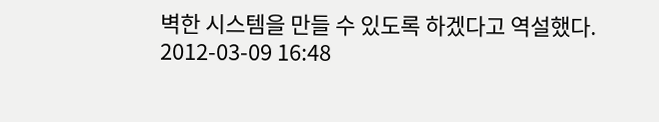벽한 시스템을 만들 수 있도록 하겠다고 역설했다.
2012-03-09 16:48